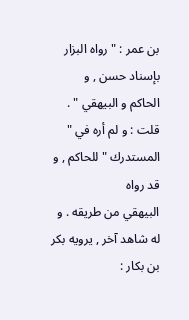بن عمر : " رواه البزار بإسناد حسن , و
الحاكم و البيهقي " . قلت : و لم أره في " المستدرك " للحاكم , و قد رواه
البيهقي من طريقه . و له شاهد آخر , يرويه بكر بن بكار :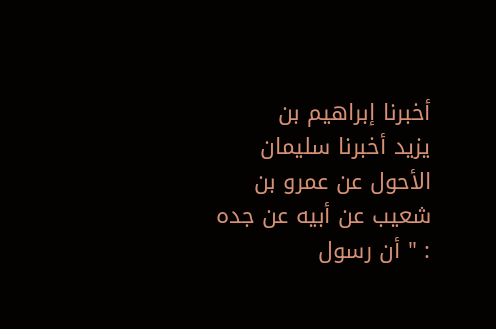أخبرنا إبراهيم بن
يزيد أخبرنا سليمان الأحول عن عمرو بن شعيب عن أبيه عن جده : " أن رسول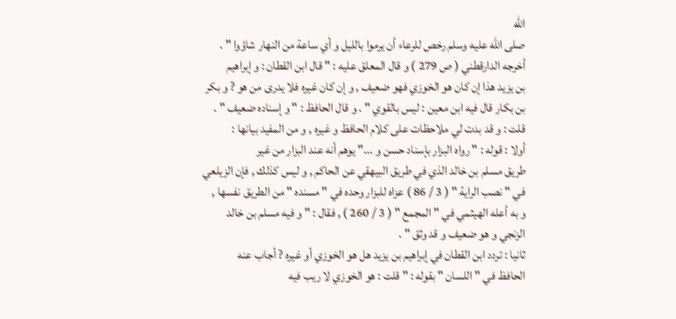الله
صلى الله عليه وسلم رخص للرعاء أن يرموا بالليل و أي ساعة من النهار شاؤوا " .
أخرجه الدارقطني ( ص 279 ) و قال المعلق عليه : " قال ابن القطان : و إبراهيم
بن يزيد هذا إن كان هو الخوزي فهو ضعيف , و إن كان غيره فلا يدرى من هو ? و بكر
بن بكار قال فيه ابن معين : ليس بالقوي " . و قال الحافظ : " و إسناده ضعيف " .
قلت : و قد بدت لي ملاحظات على كلام الحافظ و غيره , و من المفيد بيانها :
أولا : قوله : " رواه البزار بإسناد حسن و ..." يوهم أنه عند البزار من غير
طريق مسلم بن خالد الذي في طريق البيهقي عن الحاكم , و ليس كذلك , فإن الزيلعي
في " نصب الراية " ( 3 / 86 ) عزاه للبزار وحده في " مسنده " من الطريق نفسها ,
و به أعله الهيثمي في " المجمع " ( 3 / 260 ) , فقال : " و فيه مسلم بن خالد
الزنجي و هو ضعيف و قد وثق " .
ثانيا : تردد ابن القطان في إبراهيم بن يزيد هل هو الخوزي أو غيره ? أجاب عنه
الحافظ في " اللسان " بقوله : " قلت : هو الخوزي لا ريب فيه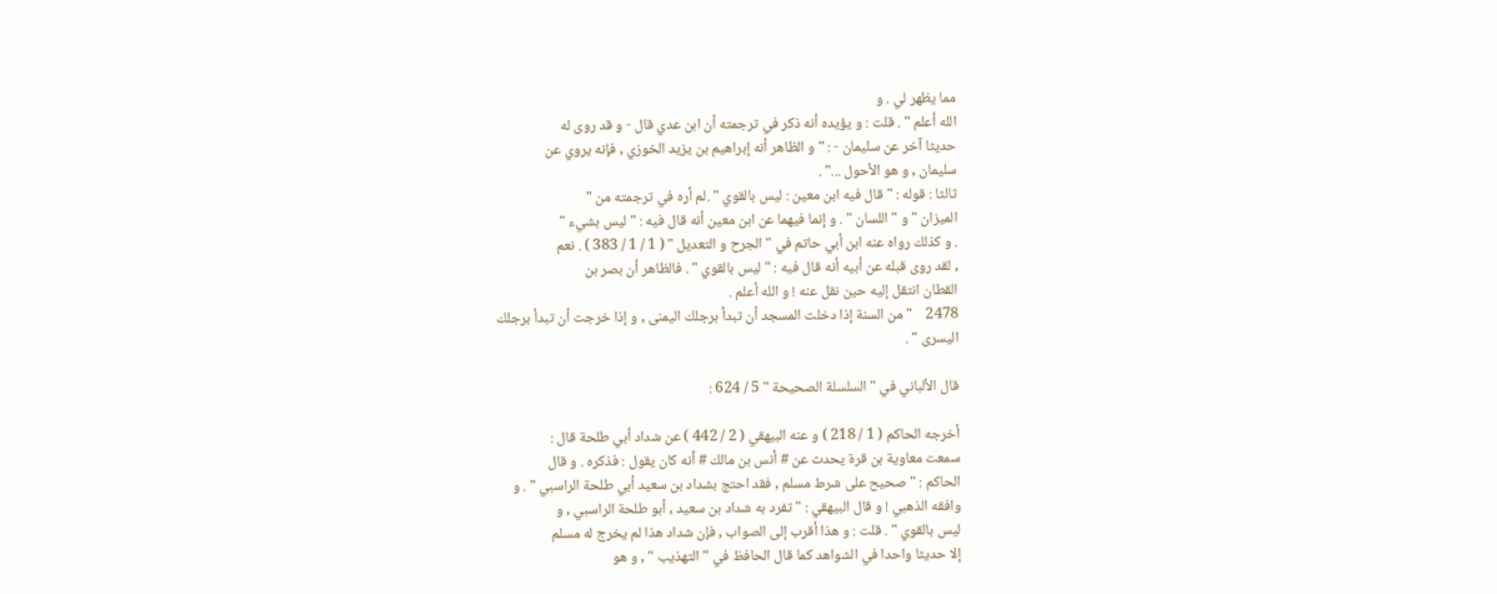مما يظهر لي . و
الله أعلم " . قلت : و يؤيده أنه ذكر في ترجمته أن ابن عدي قال - و قد روى له
حديثا آخر عن سليمان - : " و الظاهر أنه إبراهيم بن يزيد الخوزي , فإنه يروي عن
سليمان , و هو الأحول ..." .
ثالثا : قوله : " قال فيه ابن معين : ليس بالقوي " .لم أره في ترجمته من "
الميزان " و " اللسان " . و إنما فيهما عن ابن معين أنه قال فيه : " ليس بشيء "
. و كذلك رواه عنه ابن أبي حاتم في " الجرح و التعديل " ( 1 / 1 / 383 ) . نعم
, لقد روى قبله عن أبيه أنه قال فيه : " ليس بالقوي " . فالظاهر أن بصر بن
القطان انتقل إليه حين نقل عنه ! و الله أعلم .
2478    " من السنة إذا دخلت المسجد أن تبدأ برجلك اليمنى , و إذا خرجت أن تبدأ برجلك
اليسرى " .

قال الألباني في " السلسلة الصحيحة " 5 / 624 :

أخرجه الحاكم ( 1 / 218 ) و عنه البيهقي ( 2 / 442 ) عن شداد أبي طلحة قال :
سمعت معاوية بن قرة يحدث عن # أنس بن مالك # أنه كان يقول : فذكره . و قال
الحاكم : " صحيح على شرط مسلم , فقد احتج بشداد بن سعيد أبي طلحة الراسبي " . و
وافقه الذهبي ! و قال البيهقي : " تفرد به شداد بن سعيد , أبو طلحة الراسبي , و
ليس بالقوي " . قلت : و هذا أقرب إلى الصواب , فإن شداد هذا لم يخرج له مسلم
إلا حديثا واحدا في الشواهد كما قال الحافظ في " التهذيب " , و هو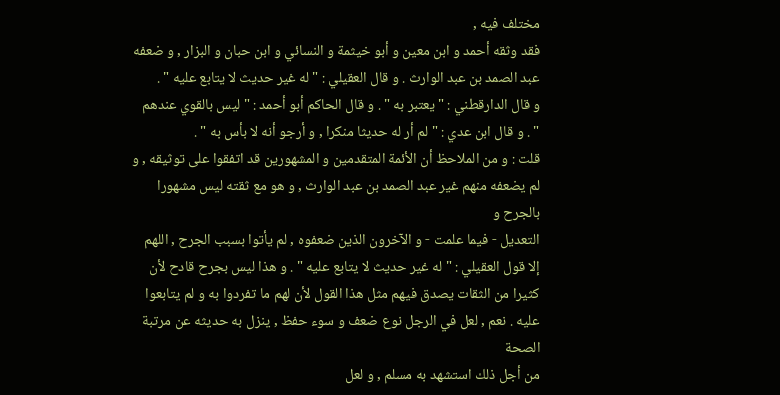مختلف فيه ,
فقد وثقه أحمد و ابن معين و أبو خيثمة و النسائي و ابن حبان و البزار , و ضعفه
عبد الصمد بن عبد الوارث . و قال العقيلي : " له غير حديث لا يتابع عليه " .
و قال الدارقطني : " يعتبر به " . و قال الحاكم أبو أحمد : " ليس بالقوي عندهم
" . و قال ابن عدي : " لم أر له حديثا منكرا , و أرجو أنه لا بأس به " .
قلت : و من الملاحظ أن الأئمة المتقدمين و المشهورين قد اتفقوا على توثيقه , و
لم يضعفه منهم غير عبد الصمد بن عبد الوارث , و هو مع ثقته ليس مشهورا بالجرح و
التعديل - فيما علمت - و الآخرون الذين ضعفوه , لم يأتوا بسبب الجرح , اللهم
إلا قول العقيلي : " له غير حديث لا يتابع عليه " . و هذا ليس بجرح قادح لأن
كثيرا من الثقات يصدق فيهم مثل هذا القول لأن لهم ما تفردوا به و لم يتابعوا
عليه . نعم , لعل في الرجل نوع ضعف و سوء حفظ , ينزل به حديثه عن مرتبة الصحة
من أجل ذلك استشهد به مسلم , و لعل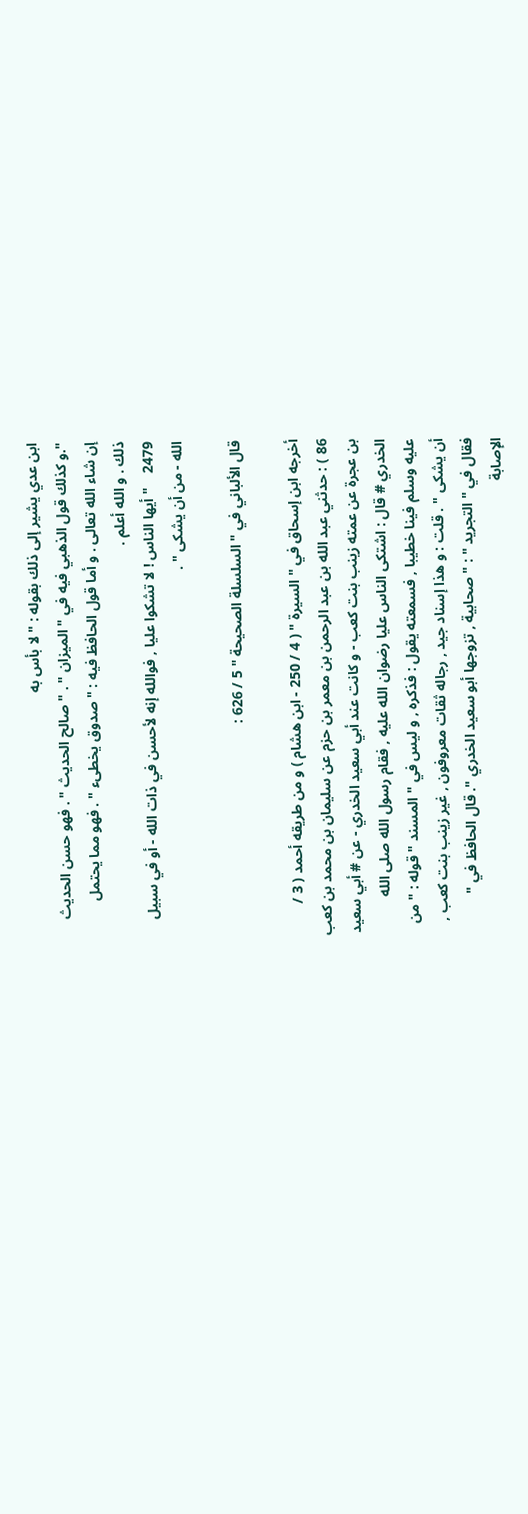ابن عدي يشير إلى ذلك بقوله : " لا بأس به
".و كذلك قول الذهبي فيه في " الميزان " . " صالح الحديث " . فهو حسن الحديث
إن شاء الله تعالى . و أما قول الحافظ فيه : " صدوق يخطىء " . فهو مما يحتمل
ذلك . و الله أعلم .
2479    " أيها الناس ! لا تشكوا عليا , فوالله إنه لأحسن في ذات الله - أو في سبيل
الله - من أن يشكى " .

قال الألباني في " السلسلة الصحيحة " 5 / 626 :

أخرجه ابن إسحاق في " السيرة " ( 4 / 250 - ابن هشام ) و من طريقه أحمد ( 3 /
86 ) : حدثني عبد الله بن عبد الرحمن بن معمر بن حزم عن سليمان بن محمد بن كعب
بن عجرة عن عمته زينب بنت كعب - و كانت عند أبي سعيد الخدري - عن # أبي سعيد
الخدري # قال : اشتكى الناس عليا رضوان الله عليه , فقام رسول الله صلى الله
عليه وسلم فينا خطيبا , فسمعته يقول : فذكره , و ليس في " المسند " قوله : " من
أن يشكى " . قلت : و هذا إسناد جيد , رجاله ثقات معروفون , غير زينب بنت كعب ,
فقال في " التجريد " : " صحابية , تزوجها أبو سعيد الخدري ". قال الحافظ في "
الإصابة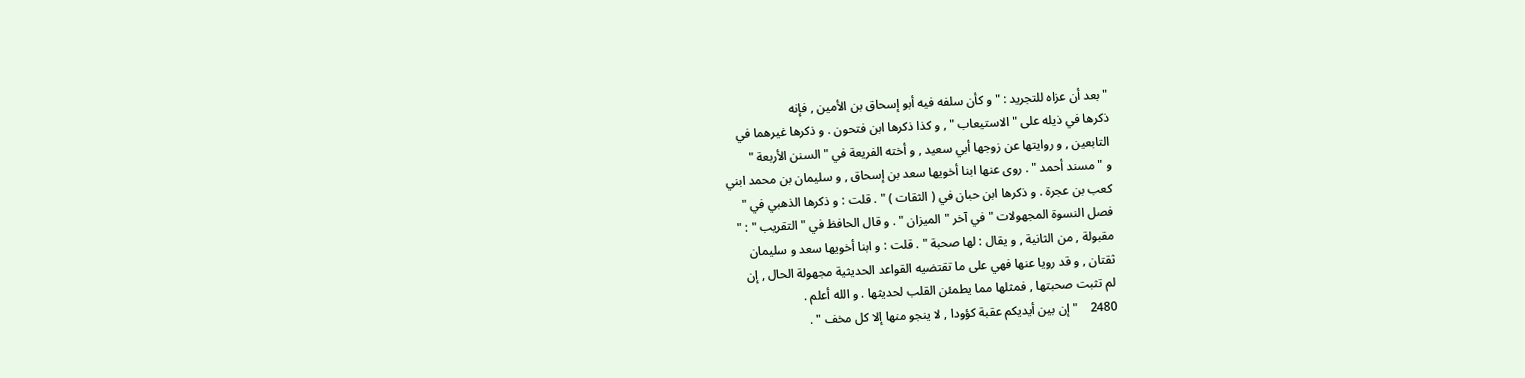" بعد أن عزاه للتجريد : " و كأن سلفه فيه أبو إسحاق بن الأمين , فإنه
ذكرها في ذيله على " الاستيعاب " , و كذا ذكرها ابن فتحون . و ذكرها غيرهما في
التابعين , و روايتها عن زوجها أبي سعيد , و أخته الفريعة في " السنن الأربعة "
و " مسند أحمد " . روى عنها ابنا أخويها سعد بن إسحاق , و سليمان بن محمد ابني
كعب بن عجرة . و ذكرها ابن حبان في ( الثقات ) " . قلت : و ذكرها الذهبي في "
فصل النسوة المجهولات " في آخر " الميزان " . و قال الحافظ في " التقريب " : "
مقبولة , من الثانية , و يقال : لها صحبة " . قلت : و ابنا أخويها سعد و سليمان
ثقتان , و قد رويا عنها فهي على ما تقتضيه القواعد الحديثية مجهولة الحال , إن
لم تثبت صحبتها , فمثلها مما يطمئن القلب لحديثها . و الله أعلم .
2480    " إن بين أيديكم عقبة كؤودا , لا ينجو منها إلا كل مخف " .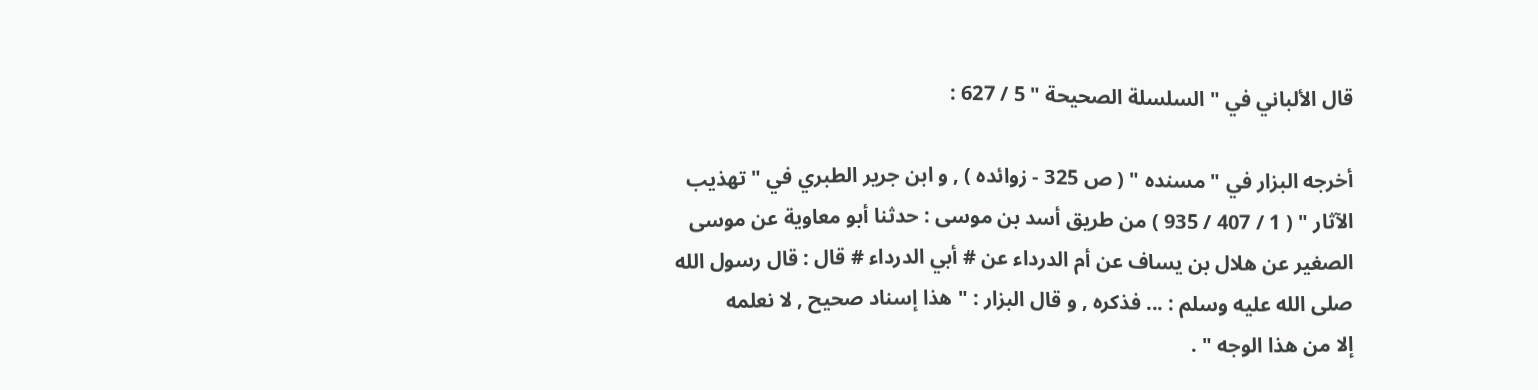قال الألباني في " السلسلة الصحيحة " 5 / 627 :

أخرجه البزار في " مسنده " ( ص 325 - زوائده ) , و ابن جرير الطبري في " تهذيب
الآثار " ( 1 / 407 / 935 ) من طريق أسد بن موسى : حدثنا أبو معاوية عن موسى
الصغير عن هلال بن يساف عن أم الدرداء عن # أبي الدرداء # قال : قال رسول الله
صلى الله عليه وسلم : ... فذكره , و قال البزار : " هذا إسناد صحيح , لا نعلمه
إلا من هذا الوجه " .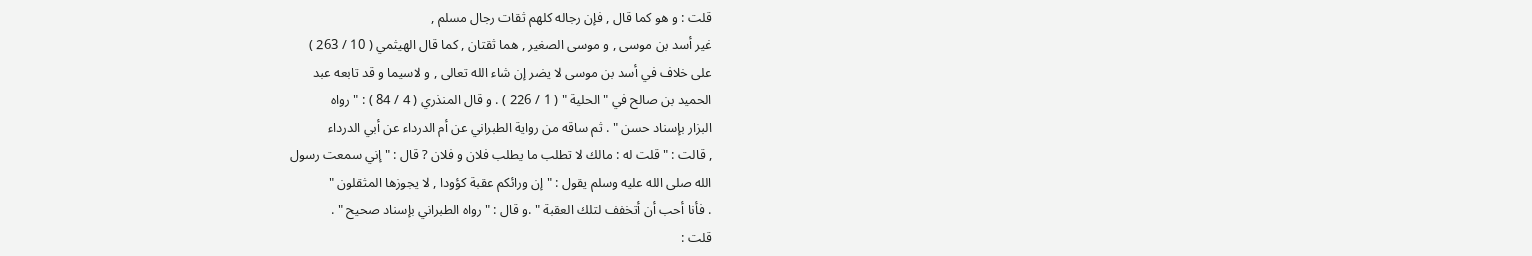قلت : و هو كما قال , فإن رجاله كلهم ثقات رجال مسلم ,
غير أسد بن موسى , و موسى الصغير , هما ثقتان , كما قال الهيثمي ( 10 / 263 )
على خلاف في أسد بن موسى لا يضر إن شاء الله تعالى , و لاسيما و قد تابعه عبد
الحميد بن صالح في " الحلية " ( 1 / 226 ) . و قال المنذري ( 4 / 84 ) : " رواه
البزار بإسناد حسن " . ثم ساقه من رواية الطبراني عن أم الدرداء عن أبي الدرداء
, قالت : " قلت له : مالك لا تطلب ما يطلب فلان و فلان ? قال : " إني سمعت رسول
الله صلى الله عليه وسلم يقول : " إن ورائكم عقبة كؤودا , لا يجوزها المثقلون "
. فأنا أحب أن أتخفف لتلك العقبة " .و قال : " رواه الطبراني بإسناد صحيح " .
قلت :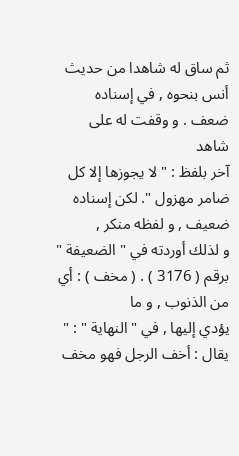ثم ساق له شاهدا من حديث أنس بنحوه , في إسناده ضعف . و وقفت له على شاهد
آخر بلفظ : " لا يجوزها إلا كل ضامر مهزول ". لكن إسناده ضعيف , و لفظه منكر ,
و لذلك أوردته في " الضعيفة " برقم ( 3176 ) . ( مخف ) : أي من الذنوب , و ما
يؤدي إليها , في " النهاية " : " يقال : أخف الرجل فهو مخف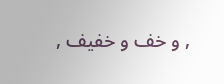, و خف و خفيف ,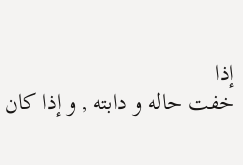إذا
خفت حاله و دابته , و إذا كان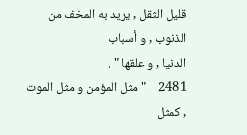قليل الثقل , يريد به المخف من الذنوب , و أسباب
الدنيا , و علقها " .
2481    " مثل المؤمن و مثل الموت , كمثل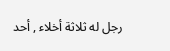رجل له ثلاثة أخلاء , أحد